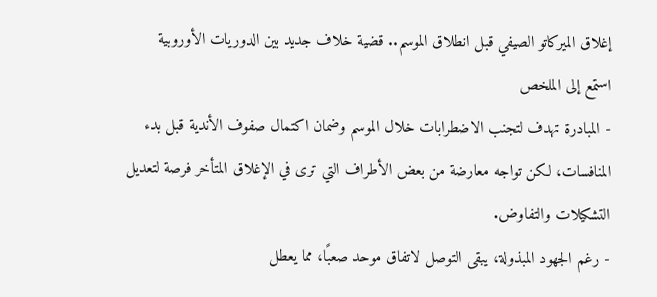إغلاق الميركاتو الصيفي قبل انطلاق الموسم.. قضية خلاف جديد بين الدوريات الأوروبية
استمع إلى الملخص
- المبادرة تهدف لتجنب الاضطرابات خلال الموسم وضمان اكتمال صفوف الأندية قبل بدء المنافسات، لكن تواجه معارضة من بعض الأطراف التي ترى في الإغلاق المتأخر فرصة لتعديل التشكيلات والتفاوض.
- رغم الجهود المبذولة، يبقى التوصل لاتفاق موحد صعبًا، مما يعطل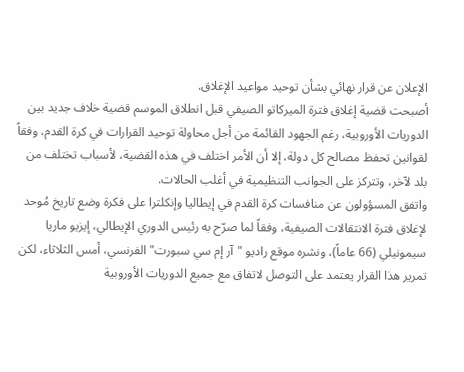الإعلان عن قرار نهائي بشأن توحيد مواعيد الإغلاق.
أصبحت قضية إغلاق فترة الميركاتو الصيفي قبل انطلاق الموسم قضية خلاف جديد بين الدوريات الأوروبية، رغم الجهود القائمة من أجل محاولة توحيد القرارات في كرة القدم، وفقاً لقوانين تحفظ مصالح كل دولة، إلا أن الأمر اختلف في هذه القضية، لأسباب تختلف من بلد لآخر، وتتركز على الجوانب التنظيمية في أغلب الحالات.
واتفق المسؤولون عن منافسات كرة القدم في إيطاليا وإنكلترا على فكرة وضع تاريخ مُوحد لإغلاق فترة الانتقالات الصيفية، وفقاً لما صرّح به رئيس الدوري الإيطالي، إيزيو ماريا سيمونيلي (66 عاماً)، ونشره موقع راديو "آر إم سي سبورت" الفرنسي، أمس الثلاثاء، لكن تمرير هذا القرار يعتمد على التوصل لاتفاق مع جميع الدوريات الأوروبية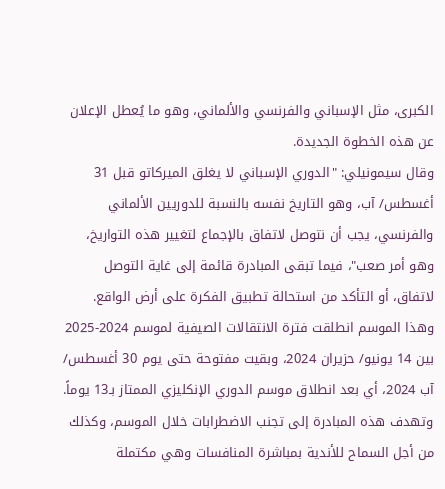الكبرى، مثل الإسباني والفرنسي والألماني، وهو ما يُعطل الإعلان عن هذه الخطوة الجديدة.
وقال سيمونيلي: "الدوري الإسباني لا يغلق الميركاتو قبل 31 أغسطس/ آب، وهو التاريخ نفسه بالنسبة للدوريين الألماني والفرنسي، يجب أن نتوصل لاتفاق بالإجماع لتغيير هذه التواريخ، وهو أمر صعب"، فيما تبقى المبادرة قائمة إلى غاية التوصل لاتفاق، أو التأكد من استحالة تطبيق الفكرة على أرض الواقع.
وهذا الموسم انطلقت فترة الانتقالات الصيفية لموسم 2024-2025 بين 14 يونيو/ حزيران 2024، وبقيت مفتوحة حتى يوم 30 أغسطس/ آب 2024، أي بعد انطلاق موسم الدوري الإنكليزي الممتاز بـ13 يوماً. وتهدف هذه المبادرة إلى تجنب الاضطرابات خلال الموسم، وكذلك من أجل السماح للأندية بمباشرة المنافسات وهي مكتملة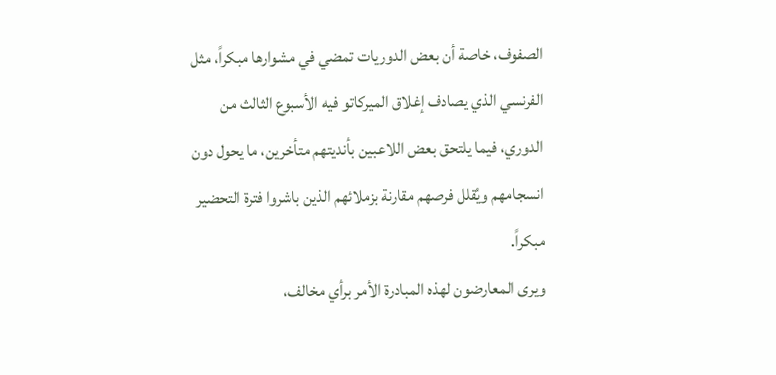الصفوف، خاصة أن بعض الدوريات تمضي في مشوارها مبكراً، مثل الفرنسي الذي يصادف إغلاق الميركاتو فيه الأسبوع الثالث من الدوري، فيما يلتحق بعض اللاعبين بأنديتهم متأخرين، ما يحول دون انسجامهم ويُقلل فرصهم مقارنة بزملائهم الذين باشروا فترة التحضير مبكراً.
ويرى المعارضون لهذه المبادرة الأمر برأي مخالف،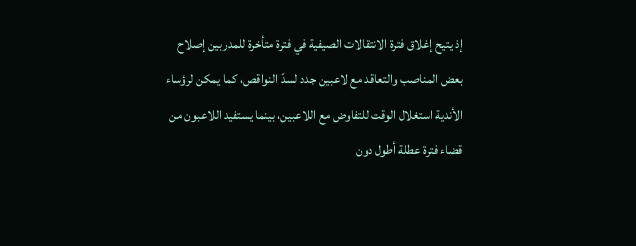إذ يتيح إغلاق فترة الانتقالات الصيفية في فترة متأخرة للمدربين إصلاح بعض المناصب والتعاقد مع لاعبين جدد لسدّ النواقص، كما يمكن لرؤساء الأندية استغلال الوقت للتفاوض مع اللاعبين، بينما يستفيد اللاعبون من قضاء فترة عطلة أطول دون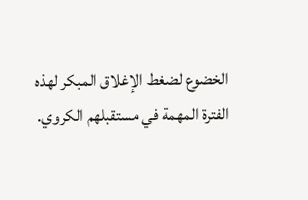الخضوع لضغط الإغلاق المبكر لهذه الفترة المهمة في مستقبلهم الكروي.